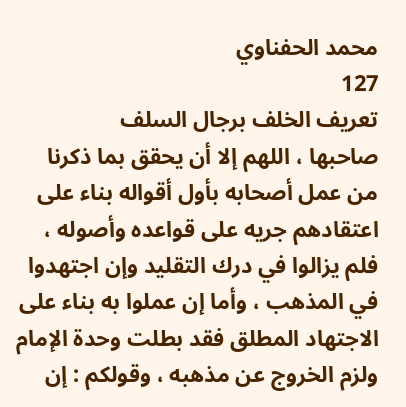محمد الحفناوي
127
تعريف الخلف برجال السلف
صاحبها ، اللهم إلا أن يحقق بما ذكرنا من عمل أصحابه بأول أقواله بناء على اعتقادهم جريه على قواعده وأصوله ، فلم يزالوا في درك التقليد وإن اجتهدوا في المذهب ، وأما إن عملوا به بناء على الاجتهاد المطلق فقد بطلت وحدة الإمام ولزم الخروج عن مذهبه ، وقولكم : إن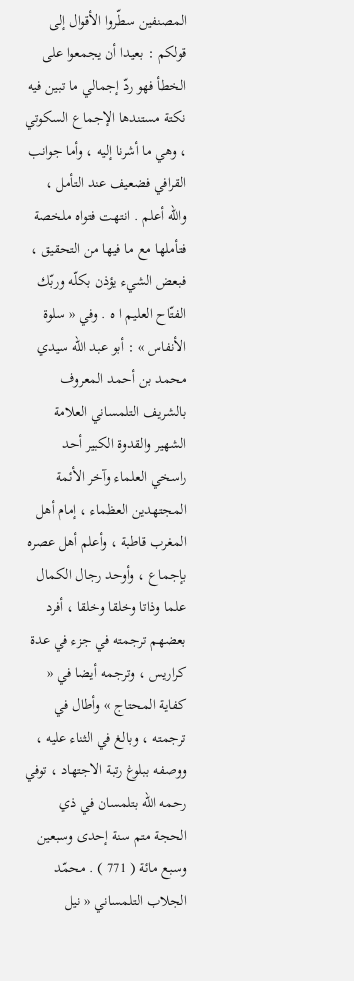المصنفين سطّروا الأقوال إلى قولكم : بعيدا أن يجمعوا على الخطأ فهو ردّ إجمالي ما تبين فيه نكتة مستندها الإجماع السكوتي ، وهي ما أشرنا إليه ، وأما جوانب القرافي فضعيف عند التأمل ، واللّه أعلم . انتهت فتواه ملخصة فتأملها مع ما فيها من التحقيق ، فبعض الشيء يؤذن بكلّه وربّك الفتّاح العليم ا ه . وفي « سلوة الأنفاس » : أبو عبد اللّه سيدي محمد بن أحمد المعروف بالشريف التلمساني العلامة الشهير والقدوة الكبير أحد راسخي العلماء وآخر الأئمة المجتهدين العظماء ، إمام أهل المغرب قاطبة ، وأعلم أهل عصره بإجماع ، وأوحد رجال الكمال علما وذاتا وخلقا وخلقا ، أفرد بعضهم ترجمته في جزء في عدة كراريس ، وترجمه أيضا في « كفاية المحتاج » وأطال في ترجمته ، وبالغ في الثناء عليه ، ووصفه ببلوغ رتبة الاجتهاد ، توفي رحمه اللّه بتلمسان في ذي الحجة متم سنة إحدى وسبعين وسبع مائة ( 771 ) . محمّد الجلاب التلمساني « نيل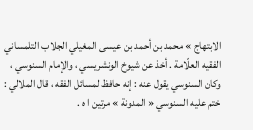الابتهاج » محمد بن أحمد بن عيسى المغيلي الجلاب التلمساني الفقيه العلّامة . أخذ عن شيوخ الونشريسي ، والإمام السنوسي ، وكان السنوسي يقول عنه : إنه حافظ لمسائل الفقه ، قال الملالي : ختم عليه السنوسي « المدونة » مرتين ا ه .